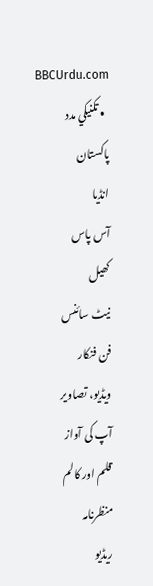BBCUrdu.com
  • تکنيکي مدد
پاکستان
انڈیا
آس پاس
کھیل
نیٹ سائنس
فن فنکار
ویڈیو، تصاویر
آپ کی آواز
قلم اور کالم
منظرنامہ
ریڈیو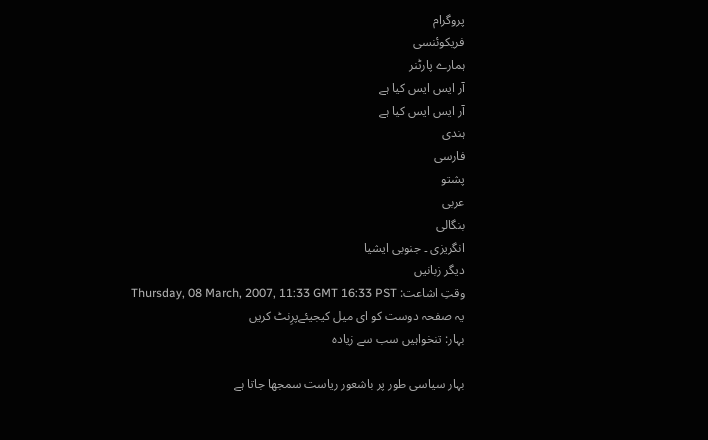پروگرام
فریکوئنسی
ہمارے پارٹنر
آر ایس ایس کیا ہے
آر ایس ایس کیا ہے
ہندی
فارسی
پشتو
عربی
بنگالی
انگریزی ۔ جنوبی ایشیا
دیگر زبانیں
وقتِ اشاعت: Thursday, 08 March, 2007, 11:33 GMT 16:33 PST
یہ صفحہ دوست کو ای میل کیجیئےپرِنٹ کریں
بہار: تنخواہیں سب سے زیادہ

بہار سیاسی طور پر باشعور ریاست سمجھا جاتا ہے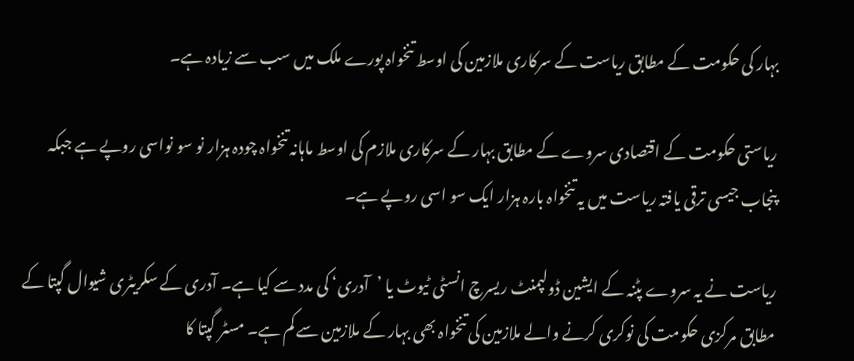بہار کی حکومت کے مطابق ریاست کے سرکاری ملازمین کی اوسط تنخواہ پورے ملک میں سب سے زیادہ ہے۔

ریاستی حکومت کے اقتصادی سروے کے مطابق بہار کے سرکاری ملازم کی اوسط ماہانہ تنخواہ چودہ ہزار نو سو نواسی روپے ہے جبکہ پنجاب جیسی ترقی یافتہ ریاست میں یہ تنخواہ بارہ ہزار ایک سو اسی روپے ہے۔

ریاست نے یہ سروے پٹنہ کے ایشین ڈولپمنٹ ریسرچ انسٹی ٹیوٹ یا ’آدری‘ کی مدد سے کیا ہے۔ آدری کے سکریٹری شیوال گپتا کے مطابق مرکزی حکومت کی نوکری کرنے والے ملازمین کی تنخواہ بھی بہار کے ملازمین سے کم ہے۔ مسٹر گپتا کا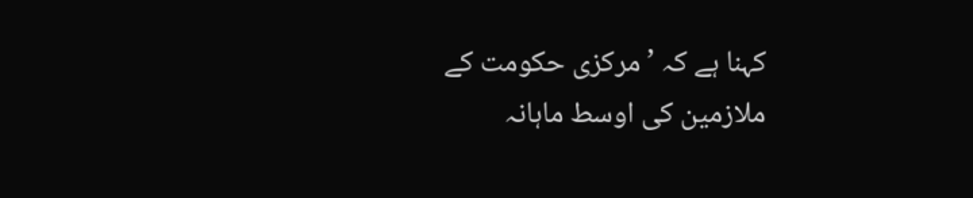کہنا ہے کہ ’مرکزی حکومت کے ملازمین کی اوسط ماہانہ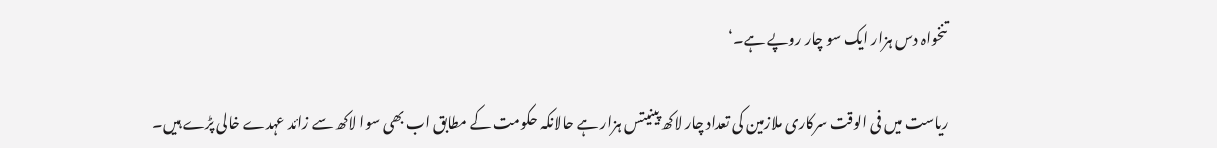تنخواہ دس ہزار ایک سو چار روپے ہے۔‘

ریاست میں فی الوقت سرکاری ملازمین کی تعداد چار لاکھ پینیتس ہزار ہے حالانکہ حکومت کے مطابق اب بھی سوا لاکھ سے زائد عہدے خالی پڑے ہیں۔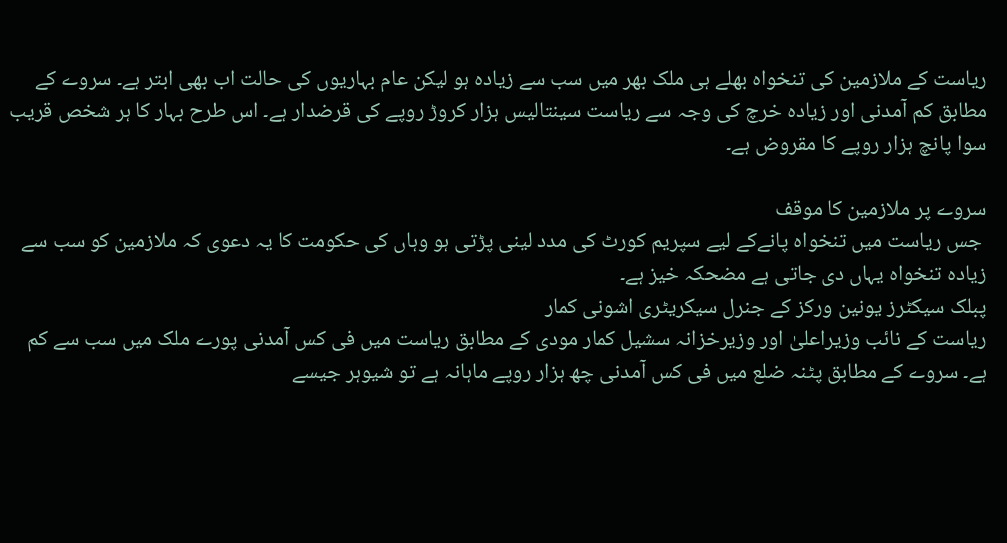ریاست کے ملازمین کی تنخواہ بھلے ہی ملک بھر میں سب سے زیادہ ہو لیکن عام بہاریوں کی حالت اب بھی ابتر ہے۔ سروے کے مطابق کم آمدنی اور زیادہ خرچ کی وجہ سے ریاست سینتالیس ہزار کروڑ روپے کی قرضدار ہے۔ اس طرح بہار کا ہر شخص قریب سوا پانچ ہزار روپے کا مقروض ہے۔

سروے پر ملازمین کا موقف
 جس ریاست میں تنخواہ پانےکے لیے سپریم کورٹ کی مدد لینی پڑتی ہو وہاں کی حکومت کا یہ دعوی کہ ملازمین کو سب سے زیادہ تنخواہ یہاں دی جاتی ہے مضحکہ خیز ہے۔
پبلک سیکٹرز یونین ورکز کے جنرل سیکریٹری اشونی کمار
ریاست کے نائب وزیراعلیٰ اور وزیرخزانہ سشیل کمار مودی کے مطابق ریاست میں فی کس آمدنی پورے ملک میں سب سے کم ہے۔ سروے کے مطابق پٹنہ ضلع میں فی کس آمدنی چھ ہزار روپے ماہانہ ہے تو شیوہر جیسے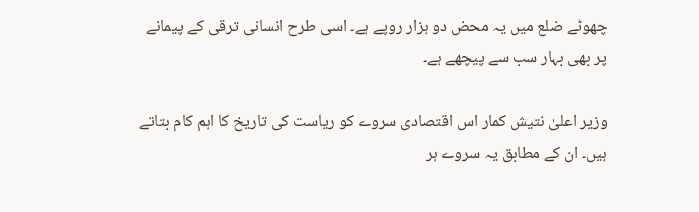چھوٹے ضلع میں یہ محض دو ہزار روپے ہے۔ اسی طرح انسانی ترقی کے پیمانے پر بھی بہار سب سے پیچھے ہے۔

وزیر اعلیٰ نتیش کمار اس اقتصادی سروے کو ریاست کی تاریخ کا اہم کام بتاتے ہیں۔ ان کے مطابق یہ سروے ہر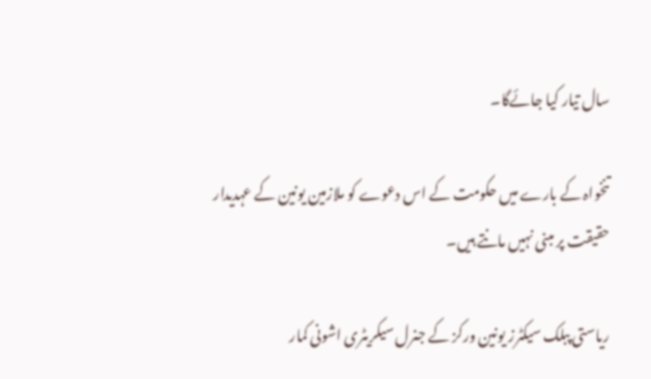سال تیار کیا جائےگا۔

تنخواہ کے بارے میں حکومت کے اس دعوے کو ملازمین یونین کے عہدیدار حقیقت پر مبنی نہیں مانتے ہیں۔

ریاستی پبلک سیکٹرز یونین ورکز کے جنرل سیکریٹری اشونی کمار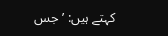کہتے ہیں: ’جس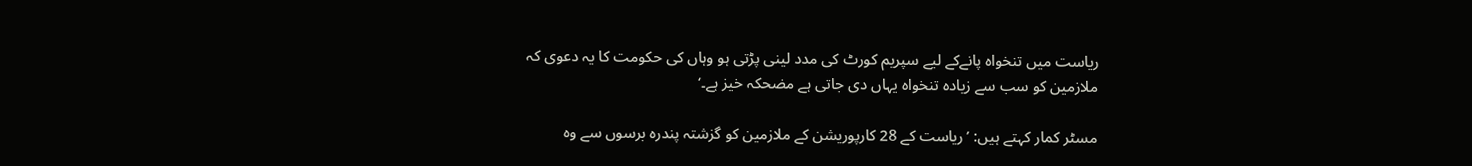ریاست میں تنخواہ پانےکے لیے سپریم کورٹ کی مدد لینی پڑتی ہو وہاں کی حکومت کا یہ دعوی کہ ملازمین کو سب سے زیادہ تنخواہ یہاں دی جاتی ہے مضحکہ خیز ہے۔‘

مسٹر کمار کہتے ہیں: ’ریاست کے 28 کارپوریشن کے ملازمین کو گزشتہ پندرہ برسوں سے وہ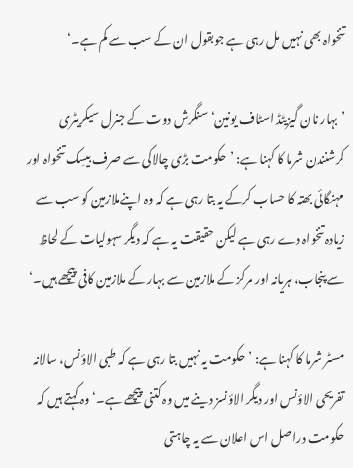تنخواہ بھی نہیں مل رہی ہے جوبقول ان کے سب سے کم ہے۔‘

’بہار نان گیزیٹڈ اسٹاف یونین‘ سنگرش دوت کے جنرل سیکریٹری کرشنندن شرما کا کہنا ہے: ’حکومت بڑی چالاکی سے صرف بیسِک تنخواہ اور مہنگائی بھتہ کا حساب کرکے یہ بتا رہی ہے کہ وہ اپنےملازمین کو سب سے زیادہ تنخواہ دے رہی ہے لیکن حقیقت یہ ہے کہ دیگر سہولیات کے لحاظ سے پنجاب، ہریانہ اور مرکز کے ملازمین سے بہار کے ملازمین کافی پیچھے ہیں۔‘

مسٹر شرما کا کہنا ہے: ’حکومت یہ نہيں بتا رہی ہے کہ طبی الاؤنس، سالانہ تفریحی الاؤنس اور دیگر الاؤنسز دینے میں وہ کتنی پیچھے ہے۔‘ وہ کہتے ہیں کہ حکومت دراصل اس اعلان سے یہ چاہتی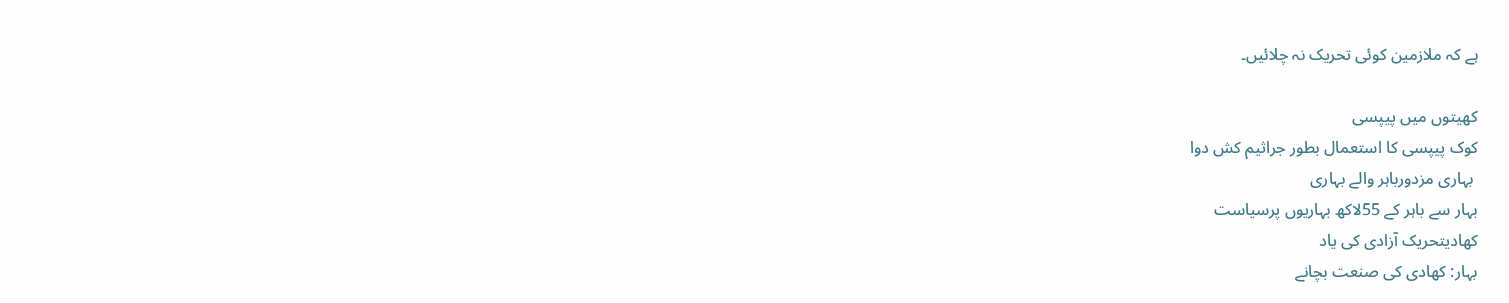ہے کہ ملازمین کوئی تحریک نہ چلائیں۔

کھیتوں میں پیپسی
کوک پیپسی کا استعمال بطور جراثیم کش دوا
 بہاری مزدورباہر والے بہاری
بہار سے باہر کے 55لاکھ بہاریوں پرسیاست
کھادیتحریک آزادی کی یاد
بہار: کھادی کی صنعت بچانے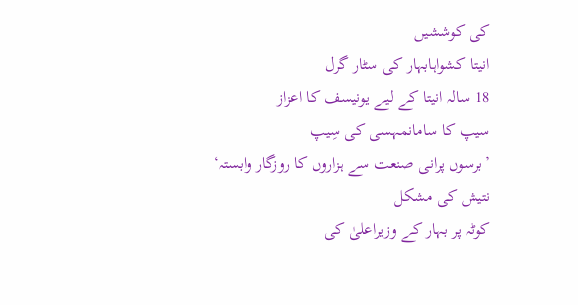کی کوششیں
انیتا کشواہابہار کی سٹار گرل
18 سالہ انیتا کے لیے یونیسف کا اعزاز
سیپ کا سامانمہسی کی سِیپ
’برسوں پرانی صنعت سے ہزاروں کا روزگار وابستہ‘
نتیش کی مشکل
کوٹہ پر بہار کے وزیراعلیٰ کی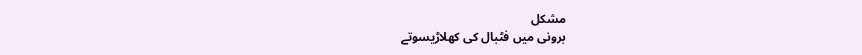مشکل
برونی میں فٹبال کی کھلاڑیسوتے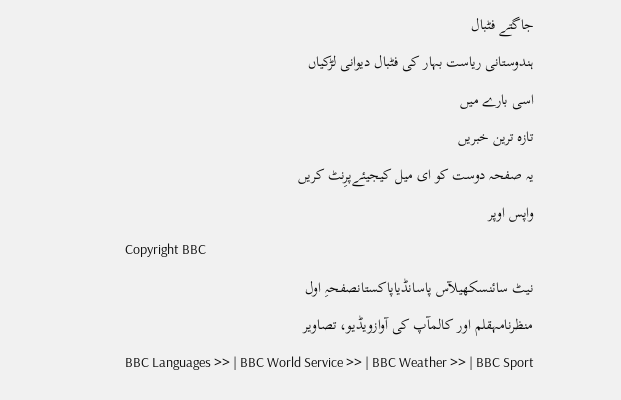جاگتے فٹبال
ہندوستانی ریاست بہار کی فٹبال دیوانی لڑکیاں
اسی بارے میں
تازہ ترین خبریں
یہ صفحہ دوست کو ای میل کیجیئےپرِنٹ کریں
واپس اوپر
Copyright BBC
نیٹ سائنسکھیلآس پاسانڈیاپاکستانصفحہِ اول
منظرنامہقلم اور کالمآپ کی آوازویڈیو، تصاویر
BBC Languages >> | BBC World Service >> | BBC Weather >> | BBC Sport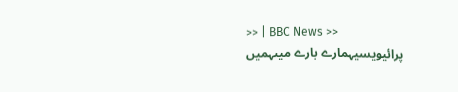>> | BBC News >>
پرائیویسیہمارے بارے میںہمیں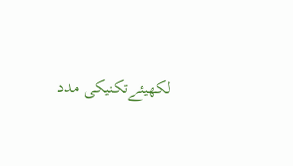لکھیئےتکنیکی مدد